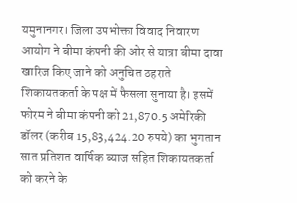यमुनानगर। जिला उपभोक्ता विवाद निवारण आयोग ने बीमा कंपनी की ओर से यात्रा बीमा दावा खारिज किए जाने को अनुचित ठहराते शिकायतकर्ता के पक्ष में फैसला सुनाया है। इसमें फोरम ने बीमा कंपनी को 21,870.5 अमेरिकी डॉलर (करीब 15,83,424.20 रुपये) का भुगतान सात प्रतिशत वार्षिक ब्याज सहित शिकायतकर्ता को करने के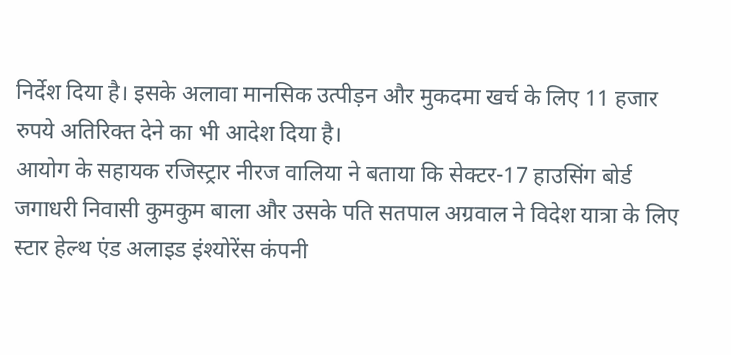निर्देश दिया है। इसके अलावा मानसिक उत्पीड़न और मुकदमा खर्च के लिए 11 हजार रुपये अतिरिक्त देने का भी आदेश दिया है।
आयोग के सहायक रजिस्ट्रार नीरज वालिया ने बताया कि सेक्टर-17 हाउसिंग बोर्ड जगाधरी निवासी कुमकुम बाला और उसके पति सतपाल अग्रवाल ने विदेश यात्रा के लिए स्टार हेल्थ एंड अलाइड इंश्योरेंस कंपनी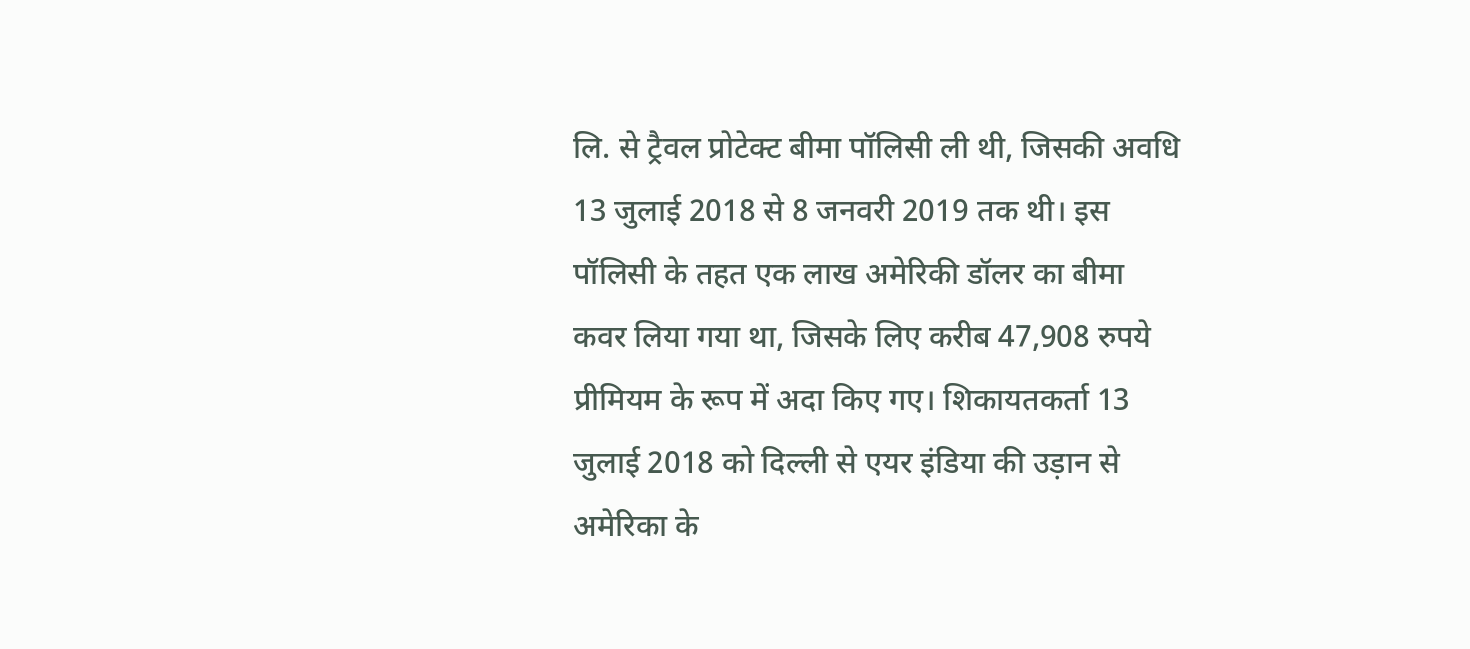लि. से ट्रैवल प्रोटेक्ट बीमा पॉलिसी ली थी, जिसकी अवधि 13 जुलाई 2018 से 8 जनवरी 2019 तक थी। इस पॉलिसी के तहत एक लाख अमेरिकी डॉलर का बीमा कवर लिया गया था, जिसके लिए करीब 47,908 रुपये प्रीमियम के रूप में अदा किए गए। शिकायतकर्ता 13 जुलाई 2018 को दिल्ली से एयर इंडिया की उड़ान से अमेरिका के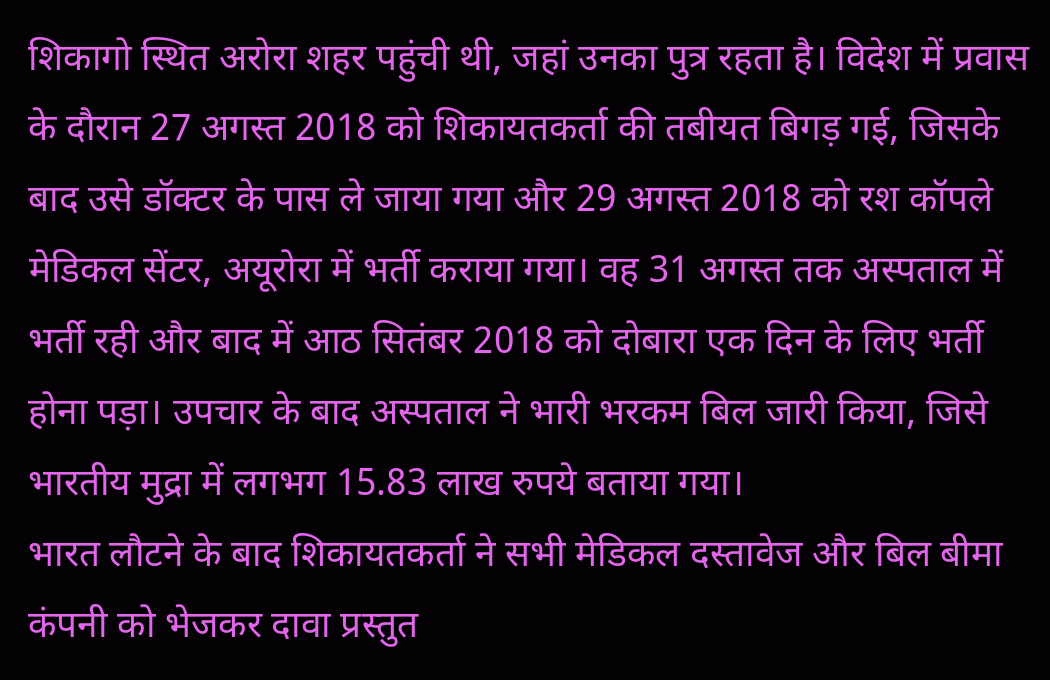शिकागो स्थित अरोरा शहर पहुंची थी, जहां उनका पुत्र रहता है। विदेश में प्रवास के दौरान 27 अगस्त 2018 को शिकायतकर्ता की तबीयत बिगड़ गई, जिसके बाद उसे डॉक्टर के पास ले जाया गया और 29 अगस्त 2018 को रश कॉपले मेडिकल सेंटर, अयूरोरा में भर्ती कराया गया। वह 31 अगस्त तक अस्पताल में भर्ती रही और बाद में आठ सितंबर 2018 को दोबारा एक दिन के लिए भर्ती होना पड़ा। उपचार के बाद अस्पताल ने भारी भरकम बिल जारी किया, जिसे भारतीय मुद्रा में लगभग 15.83 लाख रुपये बताया गया।
भारत लौटने के बाद शिकायतकर्ता ने सभी मेडिकल दस्तावेज और बिल बीमा कंपनी को भेजकर दावा प्रस्तुत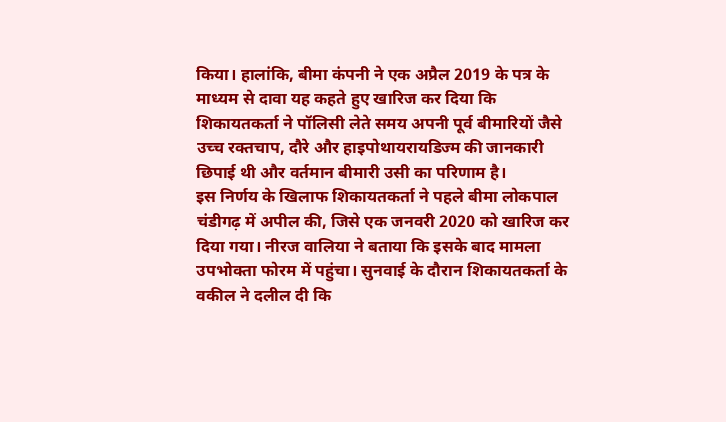किया। हालांकि, बीमा कंपनी ने एक अप्रैल 2019 के पत्र के माध्यम से दावा यह कहते हुए खारिज कर दिया कि शिकायतकर्ता ने पॉलिसी लेते समय अपनी पूर्व बीमारियों जैसे उच्च रक्तचाप, दौरे और हाइपोथायरायडिज्म की जानकारी छिपाई थी और वर्तमान बीमारी उसी का परिणाम है।
इस निर्णय के खिलाफ शिकायतकर्ता ने पहले बीमा लोकपाल चंडीगढ़ में अपील की, जिसे एक जनवरी 2020 को खारिज कर दिया गया। नीरज वालिया ने बताया कि इसके बाद मामला उपभोक्ता फोरम में पहुंचा। सुनवाई के दौरान शिकायतकर्ता के वकील ने दलील दी कि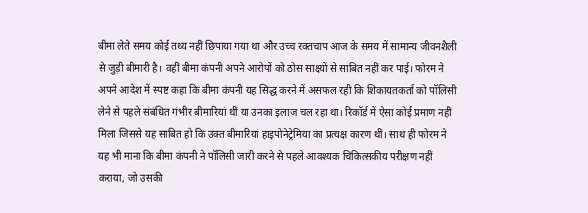बीमा लेते समय कोई तथ्य नहीं छिपाया गया था और उच्च रक्तचाप आज के समय में सामान्य जीवनशैली से जुड़ी बीमारी है। वहीं बीमा कंपनी अपने आरोपों को ठोस साक्ष्यों से साबित नहीं कर पाई। फोरम ने अपने आदेश में स्पष्ट कहा कि बीमा कंपनी यह सिद्ध करने में असफल रही कि शिकायतकर्ता को पॉलिसी लेने से पहले संबंधित गंभीर बीमारियां थीं या उनका इलाज चल रहा था। रिकॉर्ड में ऐसा कोई प्रमाण नहीं मिला जिससे यह साबित हो कि उक्त बीमारियां हाइपोनेट्रेमिया का प्रत्यक्ष कारण थीं। साथ ही फोरम ने यह भी माना कि बीमा कंपनी ने पॉलिसी जारी करने से पहले आवश्यक चिकित्सकीय परीक्षण नहीं कराया, जो उसकी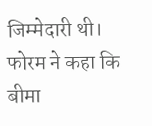जिम्मेदारी थी। फोरम ने कहा कि बीमा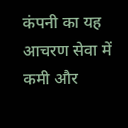कंपनी का यह आचरण सेवा में कमी और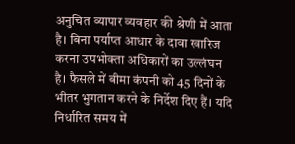अनुचित व्यापार व्यवहार की श्रेणी में आता है। बिना पर्याप्त आधार के दावा खारिज करना उपभोक्ता अधिकारों का उल्लंघन है। फैसले में बीमा कंपनी को 45 दिनों के भीतर भुगतान करने के निर्देश दिए हैं। यदि निर्धारित समय में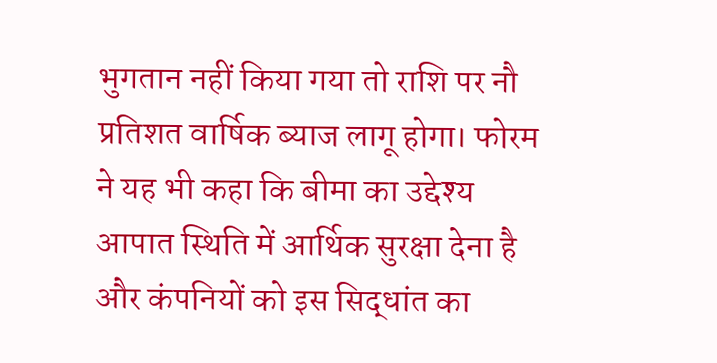भुगतान नहीं किया गया तो राशि पर नौ प्रतिशत वार्षिक ब्याज लागू होगा। फोरम ने यह भी कहा कि बीमा का उद्देश्य आपात स्थिति में आर्थिक सुरक्षा देना है और कंपनियों को इस सिद्धांत का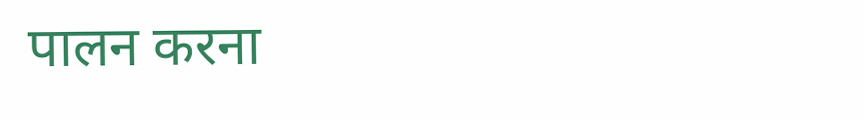पालन करना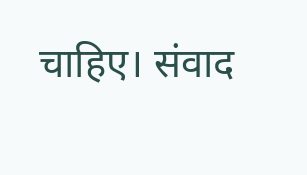चाहिए। संवाद